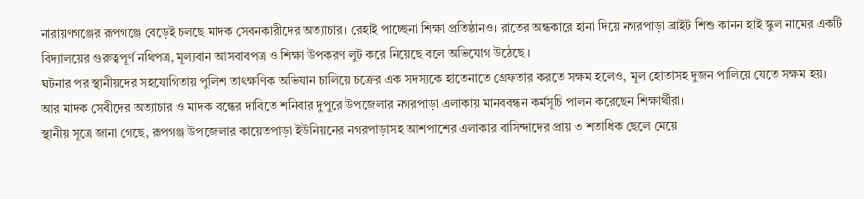নারায়ণগঞ্জের রূপগঞ্জে বেড়েই চলছে মাদক সেবনকারীদের অত্যাচার। রেহাই পাচ্ছেনা শিক্ষা প্রতিষ্ঠানও। রাতের অন্ধকারে হানা দিয়ে নগরপাড়া ব্রাইট শিশু কানন হাই স্কুল নামের একটি বিদ্যালয়ের গুরুত্বপূর্ণ নথিপত্র, মূল্যবান আসবাবপত্র ও শিক্ষা উপকরণ লুট করে নিয়েছে বলে অভিযোগ উঠেছে ।
ঘটনার পর স্থানীয়দের সহযোগিতায় পুলিশ তাৎক্ষণিক অভিযান চালিয়ে চক্রের এক সদস্যকে হাতেনাতে গ্রেফতার করতে সক্ষম হলেও, মূল হোতাসহ দুজন পালিয়ে যেতে সক্ষম হয়।
আর মাদক সেবীদের অত্যাচার ও মাদক বন্ধের দাবিতে শনিবার দুপুরে উপজেলার নগরপাড়া এলাকায় মানববন্ধন কর্মসূচি পালন করেছেন শিক্ষার্থীরা।
স্থানীয় সূত্রে জানা গেছে, রূপগঞ্জ উপজেলার কায়েতপাড়া ইউনিয়নের নগরপাড়াসহ আশপাশের এলাকার বাসিন্দাদের প্রায় ৩ শতাধিক ছেলে মেয়ে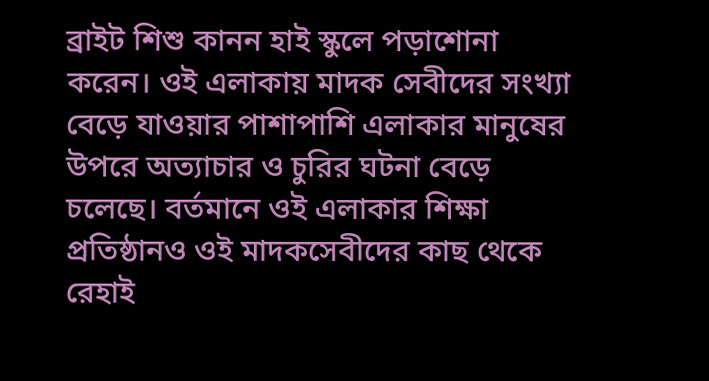ব্রাইট শিশু কানন হাই স্কুলে পড়াশোনা করেন। ওই এলাকায় মাদক সেবীদের সংখ্যা বেড়ে যাওয়ার পাশাপাশি এলাকার মানুষের উপরে অত্যাচার ও চুরির ঘটনা বেড়ে চলেছে। বর্তমানে ওই এলাকার শিক্ষা প্রতিষ্ঠানও ওই মাদকসেবীদের কাছ থেকে রেহাই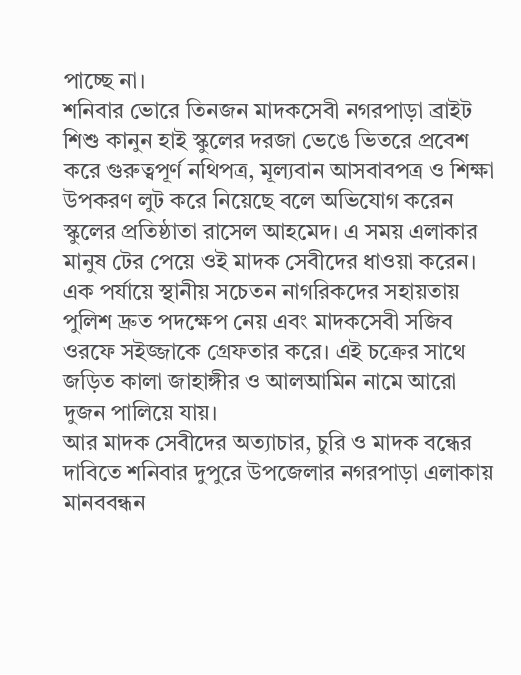পাচ্ছে না।
শনিবার ভোরে তিনজন মাদকসেবী নগরপাড়া ব্রাইট শিশু কানুন হাই স্কুলের দরজা ভেঙে ভিতরে প্রবেশ করে গুরুত্বপূর্ণ নথিপত্র, মূল্যবান আসবাবপত্র ও শিক্ষা উপকরণ লুট করে নিয়েছে বলে অভিযোগ করেন স্কুলের প্রতিষ্ঠাতা রাসেল আহমেদ। এ সময় এলাকার মানুষ টের পেয়ে ওই মাদক সেবীদের ধাওয়া করেন। এক পর্যায়ে স্থানীয় সচেতন নাগরিকদের সহায়তায় পুলিশ দ্রুত পদক্ষেপ নেয় এবং মাদকসেবী সজিব ওরফে সইজ্জাকে গ্রেফতার করে। এই চক্রের সাথে জড়িত কালা জাহাঙ্গীর ও আলআমিন নামে আরো দুজন পালিয়ে যায়।
আর মাদক সেবীদের অত্যাচার, চুরি ও মাদক বন্ধের দাবিতে শনিবার দুপুরে উপজেলার নগরপাড়া এলাকায় মানববন্ধন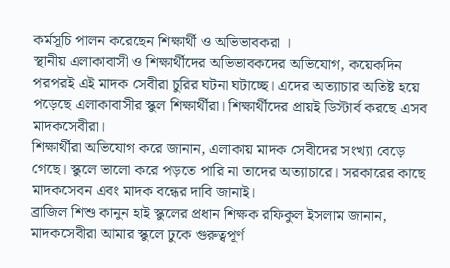কর্মসূচি পালন করেছেন শিক্ষার্থী ও অভিভাবকরা ।
স্থানীয় এলাকাবাসী ও শিক্ষার্থীদের অভিভাবকদের অভিযোগ, কয়েকদিন পরপরই এই মাদক সেবীরা চুরির ঘটনা ঘটাচ্ছে। এদের অত্যাচার অতিষ্ট হয়ে পড়েছে এলাকাবাসীর স্কুল শিক্ষার্থীরা। শিক্ষার্থীদের প্রায়ই ডিস্টার্ব করছে এসব মাদকসেবীরা।
শিক্ষার্থীরা অভিযোগ করে জানান, এলাকায় মাদক সেবীদের সংখ্যা বেড়ে গেছে। স্কুলে ভালো করে পড়তে পারি না তাদের অত্যাচারে। সরকারের কাছে মাদকসেবন এবং মাদক বন্ধের দাবি জানাই।
ব্রাজিল শিশু কানুন হাই স্কুলের প্রধান শিক্ষক রফিকুল ইসলাম জানান, মাদকসেবীরা আমার স্কুলে ঢুকে গুরুত্বপূর্ণ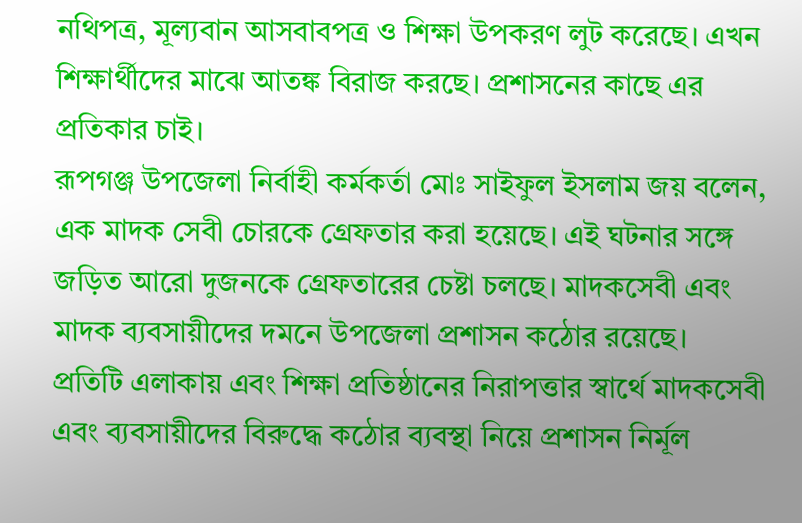নথিপত্র, মূল্যবান আসবাবপত্র ও শিক্ষা উপকরণ লুট করেছে। এখন শিক্ষার্থীদের মাঝে আতঙ্ক বিরাজ করছে। প্রশাসনের কাছে এর প্রতিকার চাই।
রূপগঞ্জ উপজেলা নির্বাহী কর্মকর্তা মোঃ সাইফুল ইসলাম জয় বলেন, এক মাদক সেবী চোরকে গ্রেফতার করা হয়েছে। এই ঘটনার সঙ্গে জড়িত আরো দুজনকে গ্রেফতারের চেষ্টা চলছে। মাদকসেবী এবং মাদক ব্যবসায়ীদের দমনে উপজেলা প্রশাসন কঠোর রয়েছে।
প্রতিটি এলাকায় এবং শিক্ষা প্রতিষ্ঠানের নিরাপত্তার স্বার্থে মাদকসেবী এবং ব্যবসায়ীদের বিরুদ্ধে কঠোর ব্যবস্থা নিয়ে প্রশাসন নির্মূল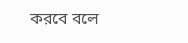করবে বলে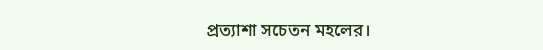প্রত্যাশা সচেতন মহলের।